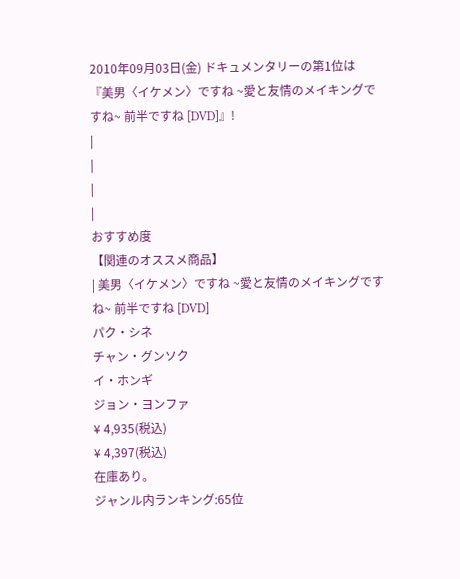2010年09月03日(金) ドキュメンタリーの第1位は
『美男〈イケメン〉ですね ~愛と友情のメイキングですね~ 前半ですね [DVD]』!
|
|
|
|
おすすめ度
【関連のオススメ商品】
| 美男〈イケメン〉ですね ~愛と友情のメイキングですね~ 前半ですね [DVD]
パク・シネ
チャン・グンソク
イ・ホンギ
ジョン・ヨンファ
¥ 4,935(税込)
¥ 4,397(税込)
在庫あり。
ジャンル内ランキング:65位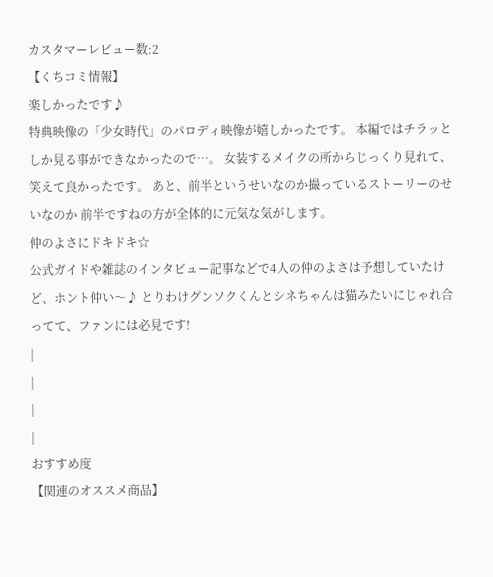カスタマーレビュー数:2
【くちコミ情報】
楽しかったです♪
特典映像の「少女時代」のパロディ映像が嬉しかったです。 本編ではチラッとしか見る事ができなかったので…。 女装するメイクの所からじっくり見れて、笑えて良かったです。 あと、前半というせいなのか撮っているストーリーのせいなのか 前半ですねの方が全体的に元気な気がします。
仲のよさにドキドキ☆
公式ガイドや雑誌のインタビュー記事などで4人の仲のよさは予想していたけど、ホント仲い〜♪ とりわけグンソクくんとシネちゃんは猫みたいにじゃれ合ってて、ファンには必見です!
|
|
|
|
おすすめ度
【関連のオススメ商品】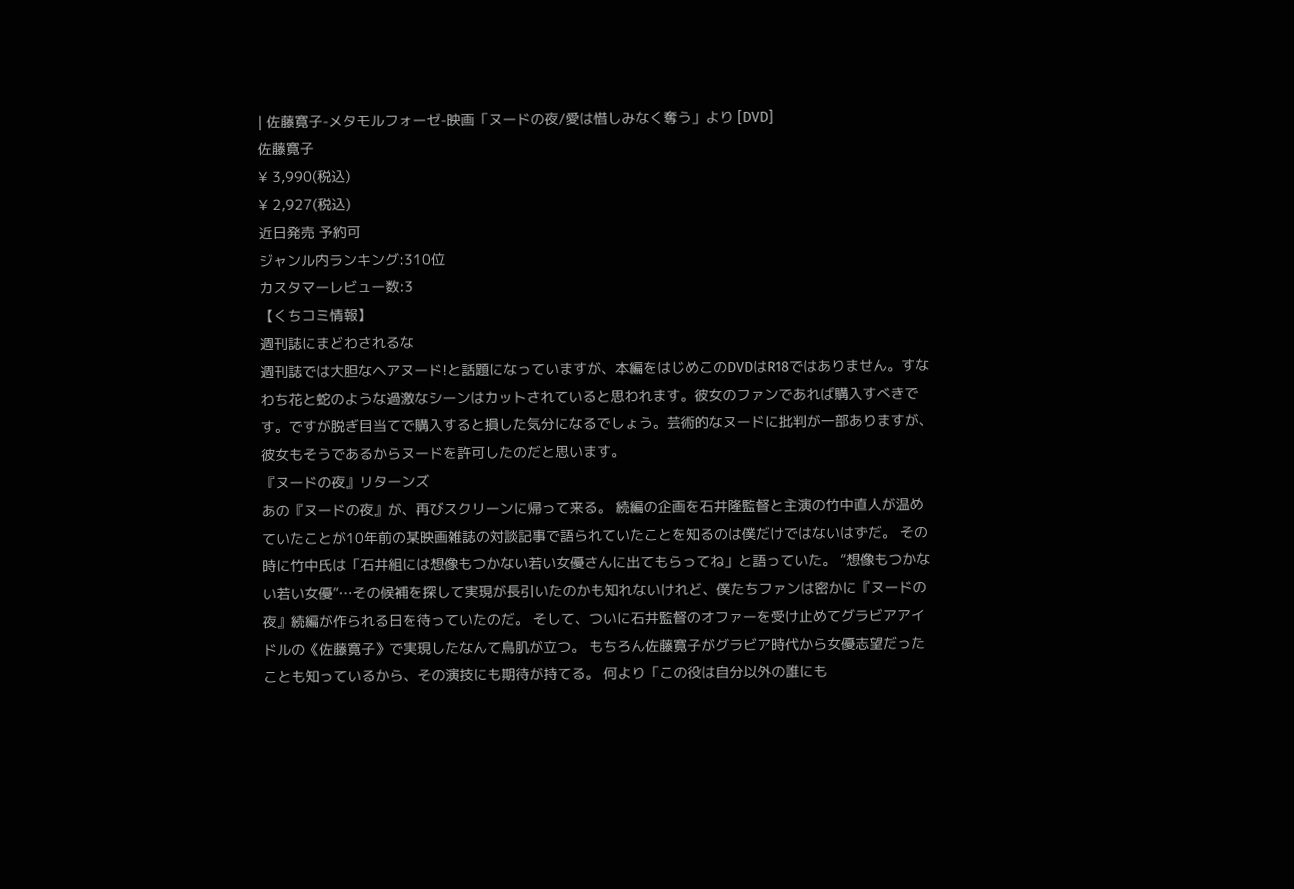| 佐藤寛子-メタモルフォーゼ-映画「ヌードの夜/愛は惜しみなく奪う」より [DVD]
佐藤寛子
¥ 3,990(税込)
¥ 2,927(税込)
近日発売 予約可
ジャンル内ランキング:310位
カスタマーレビュー数:3
【くちコミ情報】
週刊誌にまどわされるな
週刊誌では大胆なヘアヌード!と話題になっていますが、本編をはじめこのDVDはR18ではありません。すなわち花と蛇のような過激なシーンはカットされていると思われます。彼女のファンであれば購入すべきです。ですが脱ぎ目当てで購入すると損した気分になるでしょう。芸術的なヌードに批判が一部ありますが、彼女もそうであるからヌードを許可したのだと思います。
『ヌードの夜』リターンズ
あの『ヌードの夜』が、再びスクリーンに帰って来る。 続編の企画を石井隆監督と主演の竹中直人が温めていたことが10年前の某映画雑誌の対談記事で語られていたことを知るのは僕だけではないはずだ。 その時に竹中氏は「石井組には想像もつかない若い女優さんに出てもらってね」と語っていた。 “想像もつかない若い女優”…その候補を探して実現が長引いたのかも知れないけれど、僕たちファンは密かに『ヌードの夜』続編が作られる日を待っていたのだ。 そして、ついに石井監督のオファーを受け止めてグラビアアイドルの《佐藤寛子》で実現したなんて鳥肌が立つ。 もちろん佐藤寛子がグラビア時代から女優志望だったことも知っているから、その演技にも期待が持てる。 何より「この役は自分以外の誰にも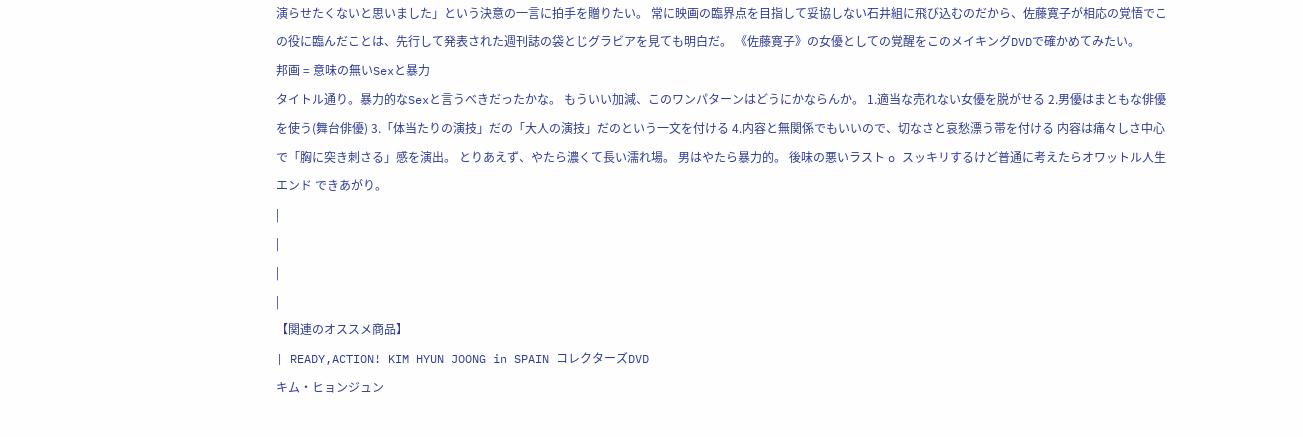演らせたくないと思いました」という決意の一言に拍手を贈りたい。 常に映画の臨界点を目指して妥協しない石井組に飛び込むのだから、佐藤寛子が相応の覚悟でこの役に臨んだことは、先行して発表された週刊誌の袋とじグラビアを見ても明白だ。 《佐藤寛子》の女優としての覚醒をこのメイキングDVDで確かめてみたい。
邦画 = 意味の無いSexと暴力
タイトル通り。暴力的なSexと言うべきだったかな。 もういい加減、このワンパターンはどうにかならんか。 1.適当な売れない女優を脱がせる 2.男優はまともな俳優を使う(舞台俳優) 3.「体当たりの演技」だの「大人の演技」だのという一文を付ける 4.内容と無関係でもいいので、切なさと哀愁漂う帯を付ける 内容は痛々しさ中心で「胸に突き刺さる」感を演出。 とりあえず、やたら濃くて長い濡れ場。 男はやたら暴力的。 後味の悪いラスト o スッキリするけど普通に考えたらオワットル人生エンド できあがり。
|
|
|
|
【関連のオススメ商品】
| READY,ACTION! KIM HYUN JOONG in SPAIN コレクターズDVD
キム・ヒョンジュン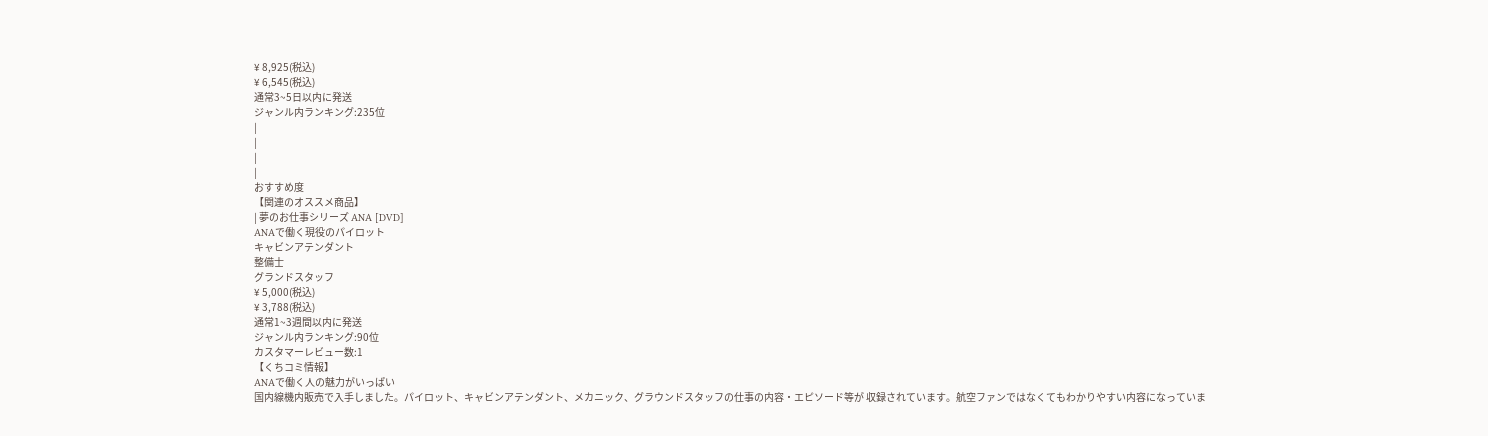¥ 8,925(税込)
¥ 6,545(税込)
通常3~5日以内に発送
ジャンル内ランキング:235位
|
|
|
|
おすすめ度
【関連のオススメ商品】
| 夢のお仕事シリーズ ANA [DVD]
ANAで働く現役のパイロット
キャビンアテンダント
整備士
グランドスタッフ
¥ 5,000(税込)
¥ 3,788(税込)
通常1~3週間以内に発送
ジャンル内ランキング:90位
カスタマーレビュー数:1
【くちコミ情報】
ANAで働く人の魅力がいっぱい
国内線機内販売で入手しました。パイロット、キャビンアテンダント、メカニック、グラウンドスタッフの仕事の内容・エピソード等が 収録されています。航空ファンではなくてもわかりやすい内容になっていま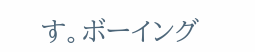す。ボーイング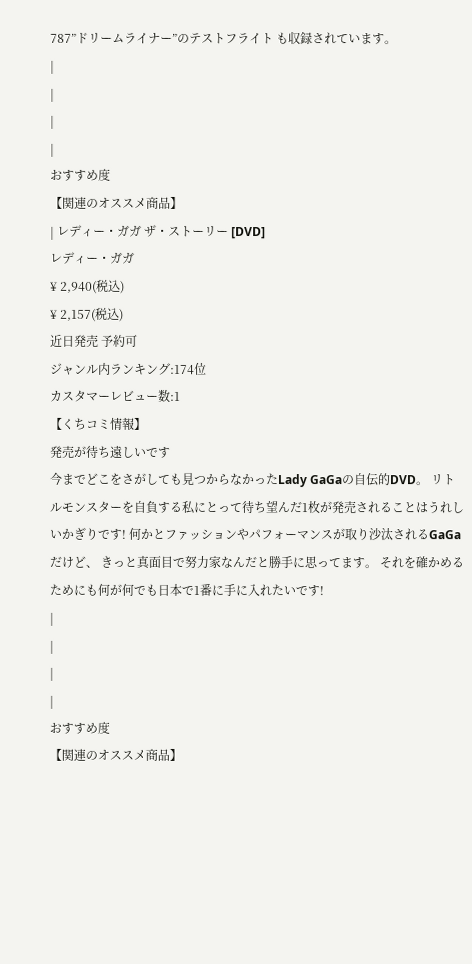787”ドリームライナー”のテストフライト も収録されています。
|
|
|
|
おすすめ度
【関連のオススメ商品】
| レディー・ガガ ザ・ストーリー [DVD]
レディー・ガガ
¥ 2,940(税込)
¥ 2,157(税込)
近日発売 予約可
ジャンル内ランキング:174位
カスタマーレビュー数:1
【くちコミ情報】
発売が待ち遠しいです
今までどこをさがしても見つからなかったLady GaGaの自伝的DVD。 リトルモンスターを自負する私にとって待ち望んだ1枚が発売されることはうれしいかぎりです! 何かとファッションやパフォーマンスが取り沙汰されるGaGaだけど、 きっと真面目で努力家なんだと勝手に思ってます。 それを確かめるためにも何が何でも日本で1番に手に入れたいです!
|
|
|
|
おすすめ度
【関連のオススメ商品】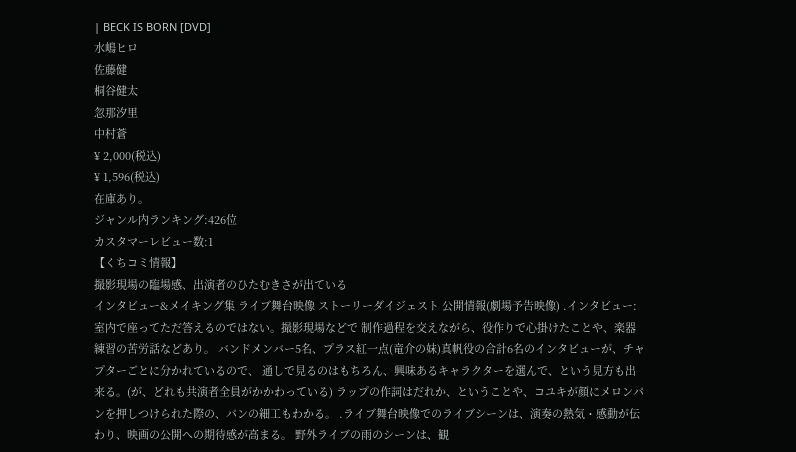| BECK IS BORN [DVD]
水嶋ヒロ
佐藤健
桐谷健太
忽那汐里
中村蒼
¥ 2,000(税込)
¥ 1,596(税込)
在庫あり。
ジャンル内ランキング:426位
カスタマーレビュー数:1
【くちコミ情報】
撮影現場の臨場感、出演者のひたむきさが出ている
インタビュー&メイキング集 ライブ舞台映像 ストーリーダイジェスト 公開情報(劇場予告映像) .インタビュー: 室内で座ってただ答えるのではない。撮影現場などで 制作過程を交えながら、役作りで心掛けたことや、楽器練習の苦労話などあり。 バンドメンバー5名、プラス紅一点(竜介の妹)真帆役の合計6名のインタビューが、チャプターごとに分かれているので、 通しで見るのはもちろん、興味あるキャラクターを選んで、という見方も出来る。(が、どれも共演者全員がかかわっている) ラップの作詞はだれか、ということや、コユキが顔にメロンパンを押しつけられた際の、パンの細工もわかる。 .ライブ舞台映像でのライブシーンは、演奏の熱気・感動が伝わり、映画の公開への期待感が高まる。 野外ライブの雨のシーンは、観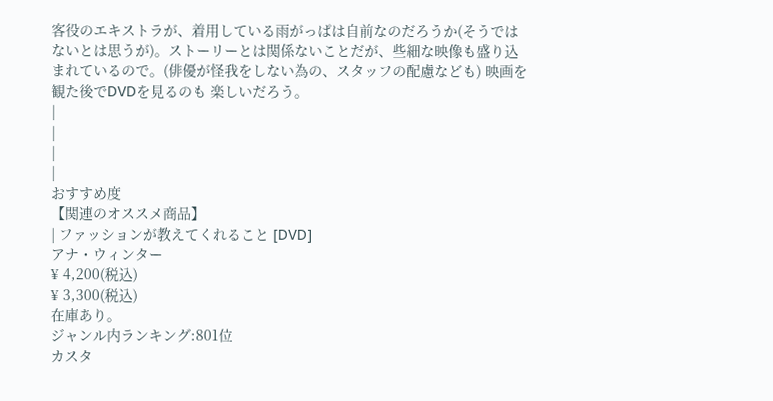客役のエキストラが、着用している雨がっぱは自前なのだろうか(そうではないとは思うが)。ストーリーとは関係ないことだが、些細な映像も盛り込まれているので。(俳優が怪我をしない為の、スタッフの配慮なども) 映画を観た後でDVDを見るのも 楽しいだろう。
|
|
|
|
おすすめ度
【関連のオススメ商品】
| ファッションが教えてくれること [DVD]
アナ・ウィンター
¥ 4,200(税込)
¥ 3,300(税込)
在庫あり。
ジャンル内ランキング:801位
カスタ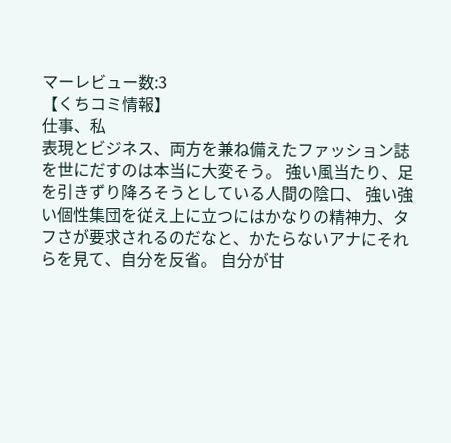マーレビュー数:3
【くちコミ情報】
仕事、私
表現とビジネス、両方を兼ね備えたファッション誌を世にだすのは本当に大変そう。 強い風当たり、足を引きずり降ろそうとしている人間の陰口、 強い強い個性集団を従え上に立つにはかなりの精神力、タフさが要求されるのだなと、かたらないアナにそれらを見て、自分を反省。 自分が甘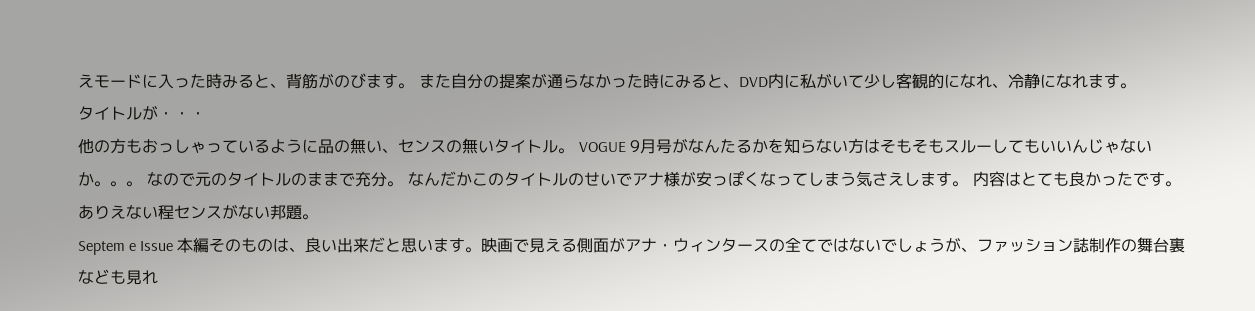えモードに入った時みると、背筋がのびます。 また自分の提案が通らなかった時にみると、DVD内に私がいて少し客観的になれ、冷静になれます。
タイトルが・・・
他の方もおっしゃっているように品の無い、センスの無いタイトル。 VOGUE 9月号がなんたるかを知らない方はそもそもスルーしてもいいんじゃないか。。。 なので元のタイトルのままで充分。 なんだかこのタイトルのせいでアナ様が安っぽくなってしまう気さえします。 内容はとても良かったです。
ありえない程センスがない邦題。
Septem e Issue 本編そのものは、良い出来だと思います。映画で見える側面がアナ・ウィンタースの全てではないでしょうが、ファッション誌制作の舞台裏なども見れ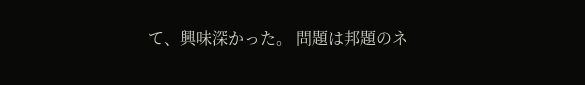て、興味深かった。 問題は邦題のネ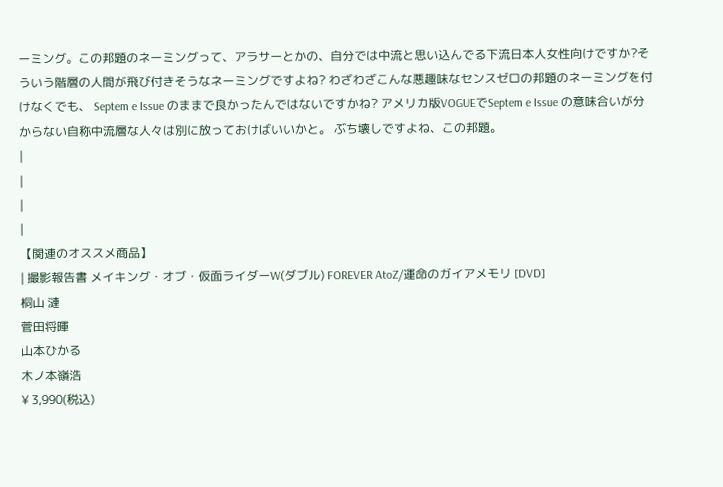ーミング。この邦題のネーミングって、アラサーとかの、自分では中流と思い込んでる下流日本人女性向けですか?そういう階層の人間が飛び付きそうなネーミングですよね? わざわざこんな悪趣味なセンスゼロの邦題のネーミングを付けなくでも、 Septem e Issue のままで良かったんではないですかね? アメリカ版VOGUEでSeptem e Issue の意味合いが分からない自称中流層な人々は別に放っておけばいいかと。 ぶち壊しですよね、この邦題。
|
|
|
|
【関連のオススメ商品】
| 撮影報告書 メイキング・オブ・仮面ライダーW(ダブル) FOREVER AtoZ/運命のガイアメモリ [DVD]
桐山 漣
菅田将暉
山本ひかる
木ノ本嶺浩
¥ 3,990(税込)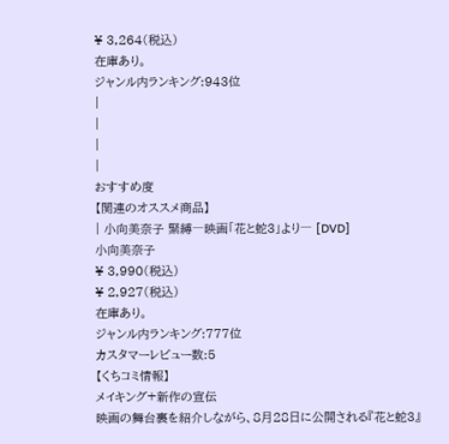¥ 3,264(税込)
在庫あり。
ジャンル内ランキング:943位
|
|
|
|
おすすめ度
【関連のオススメ商品】
| 小向美奈子 緊縛―映画「花と蛇3」より― [DVD]
小向美奈子
¥ 3,990(税込)
¥ 2,927(税込)
在庫あり。
ジャンル内ランキング:777位
カスタマーレビュー数:5
【くちコミ情報】
メイキング+新作の宣伝
映画の舞台裏を紹介しながら、8月28日に公開される『花と蛇3』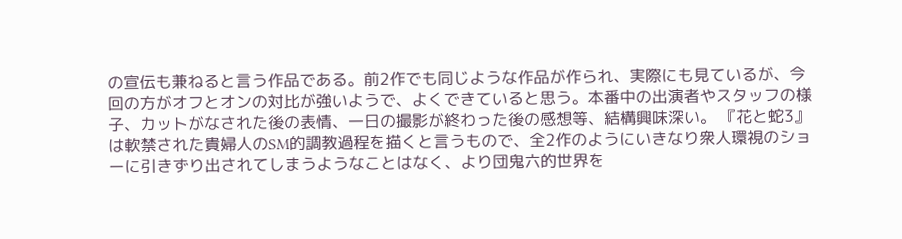の宣伝も兼ねると言う作品である。前2作でも同じような作品が作られ、実際にも見ているが、今回の方がオフとオンの対比が強いようで、よくできていると思う。本番中の出演者やスタッフの様子、カットがなされた後の表情、一日の撮影が終わった後の感想等、結構興味深い。 『花と蛇3』は軟禁された貴婦人のSM的調教過程を描くと言うもので、全2作のようにいきなり衆人環視のショーに引きずり出されてしまうようなことはなく、より団鬼六的世界を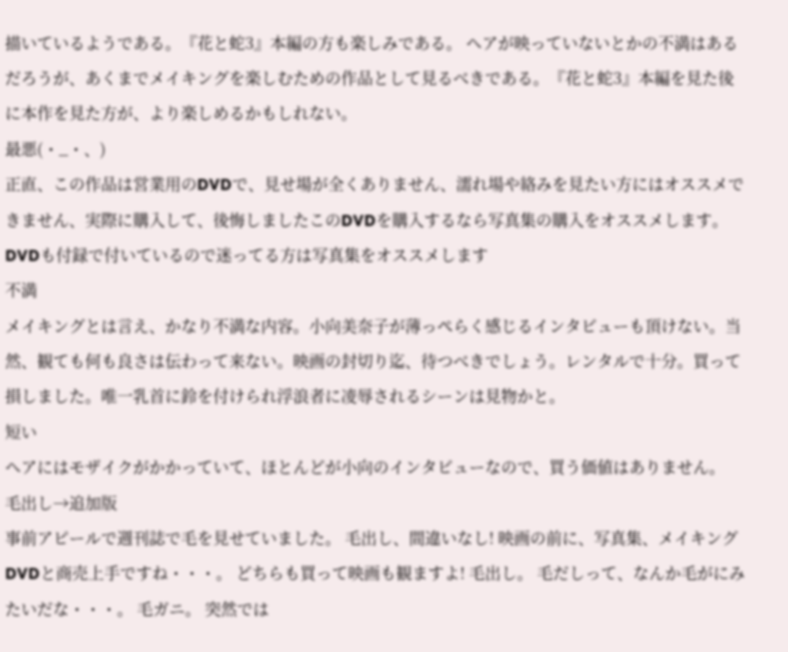描いているようである。『花と蛇3』本編の方も楽しみである。 ヘアが映っていないとかの不満はあるだろうが、あくまでメイキングを楽しむための作品として見るべきである。『花と蛇3』本編を見た後に本作を見た方が、より楽しめるかもしれない。
最悪(・_・、)
正直、この作品は営業用のDVDで、見せ場が全くありません、濡れ場や絡みを見たい方にはオススメできません、実際に購入して、後悔しましたこのDVDを購入するなら写真集の購入をオススメします。DVDも付録で付いているので迷ってる方は写真集をオススメします
不満
メイキングとは言え、かなり不満な内容。小向美奈子が薄っぺらく感じるインタビューも頂けない。当然、観ても何も良さは伝わって来ない。映画の封切り迄、待つべきでしょう。レンタルで十分。買って損しました。唯一乳首に鈴を付けられ浮浪者に凌辱されるシーンは見物かと。
短い
ヘアにはモザイクがかかっていて、ほとんどが小向のインタビューなので、買う価値はありません。
毛出し→追加版
事前アピールで週刊誌で毛を見せていました。 毛出し、間違いなし! 映画の前に、写真集、メイキングDVDと商売上手ですね・・・。 どちらも買って映画も観ますよ! 毛出し。 毛だしって、なんか毛がにみたいだな・・・。 毛ガニ。 突然では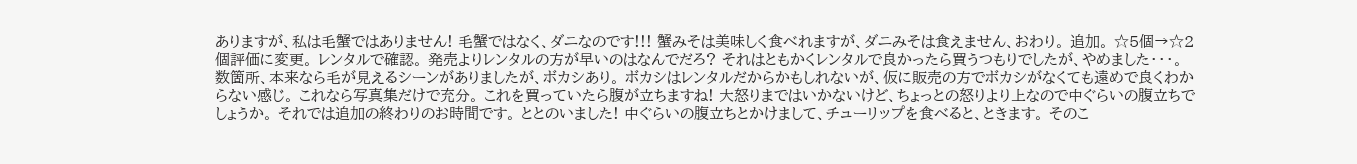ありますが、私は毛蟹ではありません! 毛蟹ではなく、ダニなのです!!! 蟹みそは美味しく食べれますが、ダニみそは食えません、おわり。 追加。 ☆5個→☆2個評価に変更。 レンタルで確認。 発売よりレンタルの方が早いのはなんでだろ? それはともかくレンタルで良かったら買うつもりでしたが、やめました・・・。 数箇所、本来なら毛が見えるシーンがありましたが、ボカシあり。 ボカシはレンタルだからかもしれないが、仮に販売の方でボカシがなくても遠めで良くわからない感じ。 これなら写真集だけで充分。 これを買っていたら腹が立ちますね! 大怒りまではいかないけど、ちょっとの怒りより上なので中ぐらいの腹立ちでしょうか。 それでは追加の終わりのお時間です。 ととのいました! 中ぐらいの腹立ちとかけまして、チューリップを食べると、ときます。 そのこ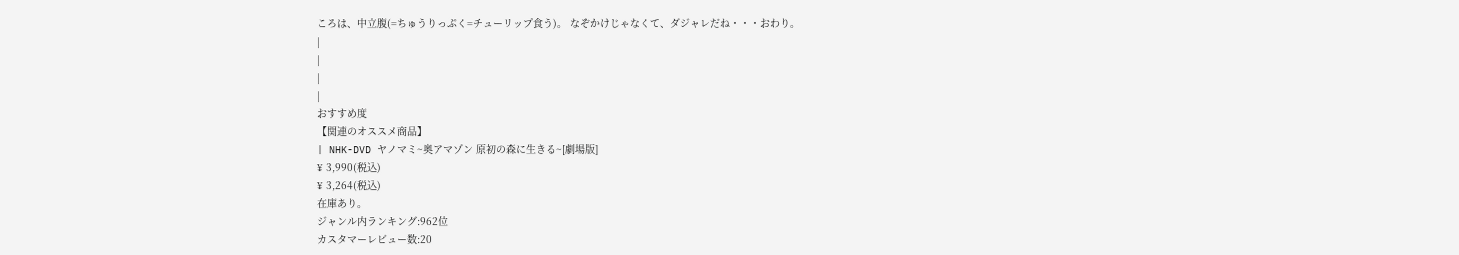ころは、中立腹(=ちゅうりっぷく=チューリップ食う)。 なぞかけじゃなくて、ダジャレだね・・・おわり。
|
|
|
|
おすすめ度
【関連のオススメ商品】
| NHK-DVD ヤノマミ~奥アマゾン 原初の森に生きる~[劇場版]
¥ 3,990(税込)
¥ 3,264(税込)
在庫あり。
ジャンル内ランキング:962位
カスタマーレビュー数:20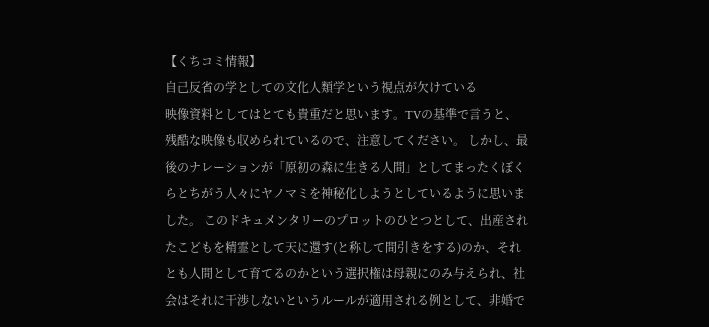【くちコミ情報】
自己反省の学としての文化人類学という視点が欠けている
映像資料としてはとても貴重だと思います。TVの基準で言うと、残酷な映像も収められているので、注意してください。 しかし、最後のナレーションが「原初の森に生きる人間」としてまったくぼくらとちがう人々にヤノマミを神秘化しようとしているように思いました。 このドキュメンタリーのプロットのひとつとして、出産されたこどもを精霊として天に還す(と称して間引きをする)のか、それとも人間として育てるのかという選択権は母親にのみ与えられ、社会はそれに干渉しないというルールが適用される例として、非婚で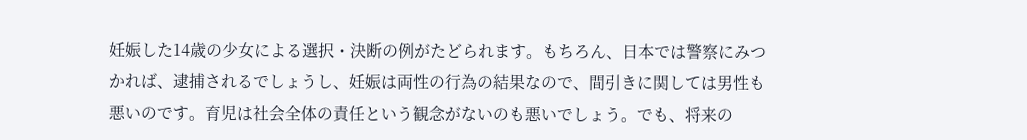妊娠した14歳の少女による選択・決断の例がたどられます。もちろん、日本では警察にみつかれば、逮捕されるでしょうし、妊娠は両性の行為の結果なので、間引きに関しては男性も悪いのです。育児は社会全体の責任という観念がないのも悪いでしょう。でも、将来の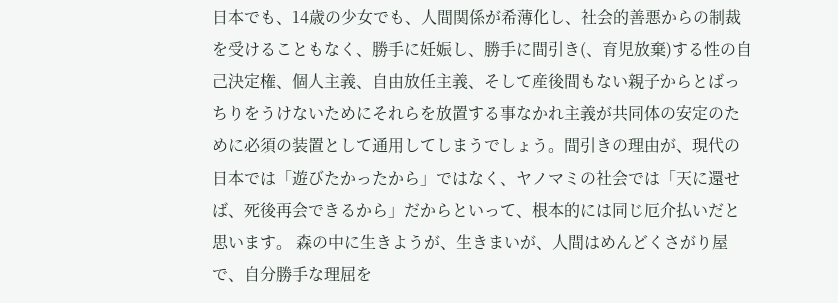日本でも、14歳の少女でも、人間関係が希薄化し、社会的善悪からの制裁を受けることもなく、勝手に妊娠し、勝手に間引き(、育児放棄)する性の自己決定権、個人主義、自由放任主義、そして産後間もない親子からとばっちりをうけないためにそれらを放置する事なかれ主義が共同体の安定のために必須の装置として通用してしまうでしょう。間引きの理由が、現代の日本では「遊びたかったから」ではなく、ヤノマミの社会では「天に還せば、死後再会できるから」だからといって、根本的には同じ厄介払いだと思います。 森の中に生きようが、生きまいが、人間はめんどくさがり屋で、自分勝手な理屈を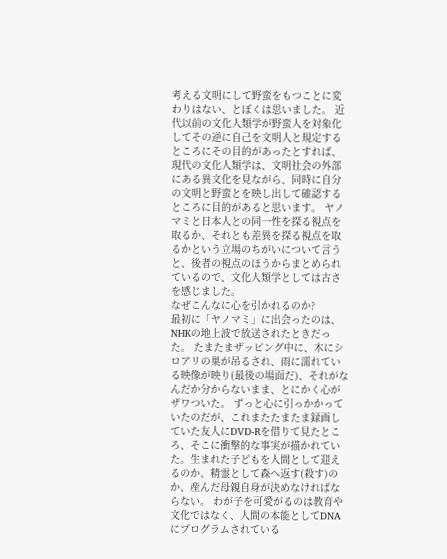考える文明にして野蛮をもつことに変わりはない、とぼくは思いました。 近代以前の文化人類学が野蛮人を対象化してその逆に自己を文明人と規定するところにその目的があったとすれば、現代の文化人類学は、文明社会の外部にある異文化を見ながら、同時に自分の文明と野蛮とを映し出して確認するところに目的があると思います。 ヤノマミと日本人との同一性を探る視点を取るか、それとも差異を探る視点を取るかという立場のちがいについて言うと、後者の視点のほうからまとめられているので、文化人類学としては古さを感じました。
なぜこんなに心を引かれるのか?
最初に「ヤノマミ」に出会ったのは、NHKの地上波で放送されたときだった。 たまたまザッピング中に、木にシロアリの巣が吊るされ、雨に濡れている映像が映り(最後の場面だ)、それがなんだか分からないまま、とにかく心がザワついた。 ずっと心に引っかかっていたのだが、これまたたまたま録画していた友人にDVD-Rを借りて見たところ、そこに衝撃的な事実が描かれていた。生まれた子どもを人間として迎えるのか、精霊として森へ返す(殺す)のか、産んだ母親自身が決めなければならない。 わが子を可愛がるのは教育や文化ではなく、人間の本能としてDNAにプログラムされている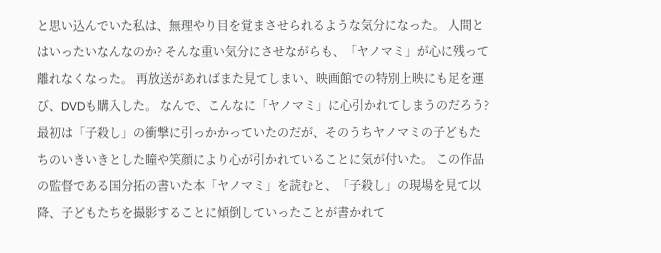と思い込んでいた私は、無理やり目を覚まさせられるような気分になった。 人間とはいったいなんなのか? そんな重い気分にさせながらも、「ヤノマミ」が心に残って離れなくなった。 再放送があればまた見てしまい、映画館での特別上映にも足を運び、DVDも購入した。 なんで、こんなに「ヤノマミ」に心引かれてしまうのだろう? 最初は「子殺し」の衝撃に引っかかっていたのだが、そのうちヤノマミの子どもたちのいきいきとした瞳や笑顔により心が引かれていることに気が付いた。 この作品の監督である国分拓の書いた本「ヤノマミ」を読むと、「子殺し」の現場を見て以降、子どもたちを撮影することに傾倒していったことが書かれて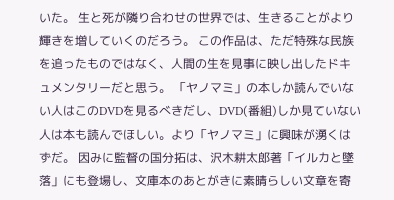いた。 生と死が隣り合わせの世界では、生きることがより輝きを増していくのだろう。 この作品は、ただ特殊な民族を追ったものではなく、人間の生を見事に映し出したドキュメンタリーだと思う。 「ヤノマミ」の本しか読んでいない人はこのDVDを見るべきだし、DVD(番組)しか見ていない人は本も読んでほしい。より「ヤノマミ」に興味が湧くはずだ。 因みに監督の国分拓は、沢木耕太郎著「イルカと墜落」にも登場し、文庫本のあとがきに素晴らしい文章を寄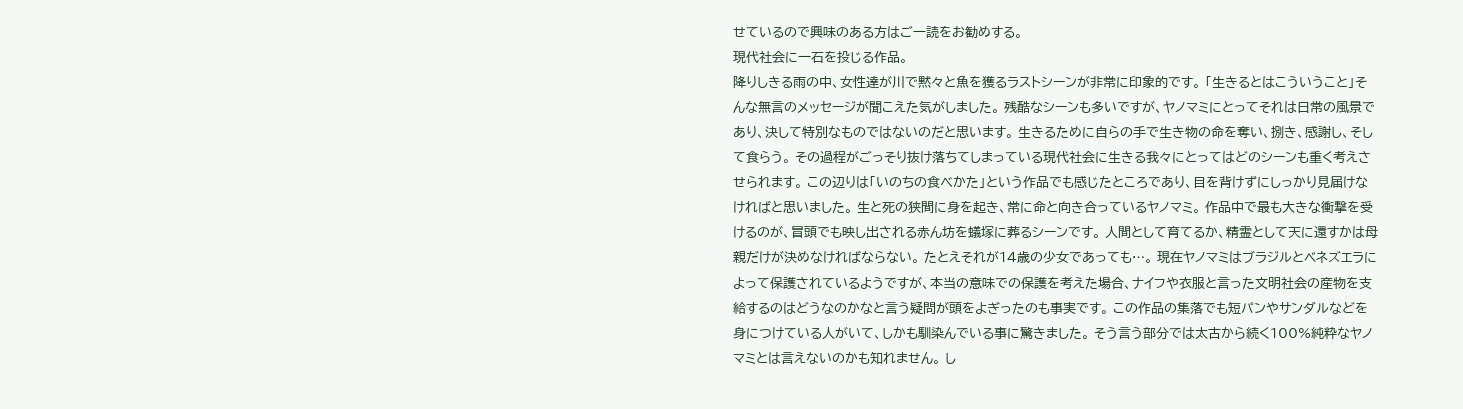せているので興味のある方はご一読をお勧めする。
現代社会に一石を投じる作品。
降りしきる雨の中、女性達が川で黙々と魚を獲るラストシーンが非常に印象的です。 「生きるとはこういうこと」そんな無言のメッセージが聞こえた気がしました。 残酷なシーンも多いですが、ヤノマミにとってそれは日常の風景であり、決して特別なものではないのだと思います。 生きるために自らの手で生き物の命を奪い、捌き、感謝し、そして食らう。 その過程がごっそり抜け落ちてしまっている現代社会に生きる我々にとってはどのシーンも重く考えさせられます。 この辺りは「いのちの食べかた」という作品でも感じたところであり、目を背けずにしっかり見届けなければと思いました。 生と死の狭間に身を起き、常に命と向き合っているヤノマミ。 作品中で最も大きな衝撃を受けるのが、冒頭でも映し出される赤ん坊を蟻塚に葬るシーンです。 人間として育てるか、精霊として天に還すかは母親だけが決めなければならない。 たとえそれが14歳の少女であっても…。 現在ヤノマミはブラジルとベネズエラによって保護されているようですが、本当の意味での保護を考えた場合、ナイフや衣服と言った文明社会の産物を支給するのはどうなのかなと言う疑問が頭をよぎったのも事実です。 この作品の集落でも短パンやサンダルなどを身につけている人がいて、しかも馴染んでいる事に驚きました。 そう言う部分では太古から続く100%純粋なヤノマミとは言えないのかも知れません。 し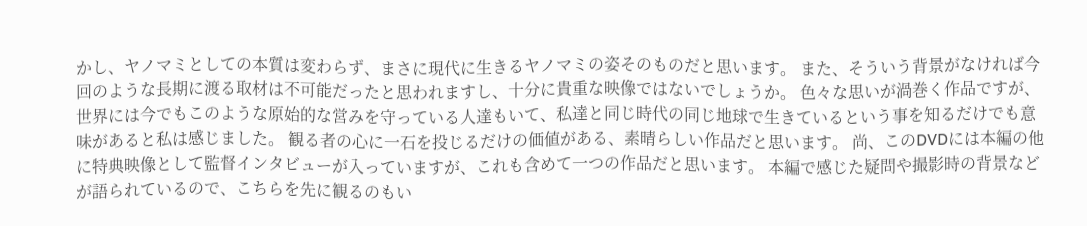かし、ヤノマミとしての本質は変わらず、まさに現代に生きるヤノマミの姿そのものだと思います。 また、そういう背景がなければ今回のような長期に渡る取材は不可能だったと思われますし、十分に貴重な映像ではないでしょうか。 色々な思いが渦巻く作品ですが、世界には今でもこのような原始的な営みを守っている人達もいて、私達と同じ時代の同じ地球で生きているという事を知るだけでも意味があると私は感じました。 観る者の心に一石を投じるだけの価値がある、素晴らしい作品だと思います。 尚、このDVDには本編の他に特典映像として監督インタビューが入っていますが、これも含めて一つの作品だと思います。 本編で感じた疑問や撮影時の背景などが語られているので、こちらを先に観るのもい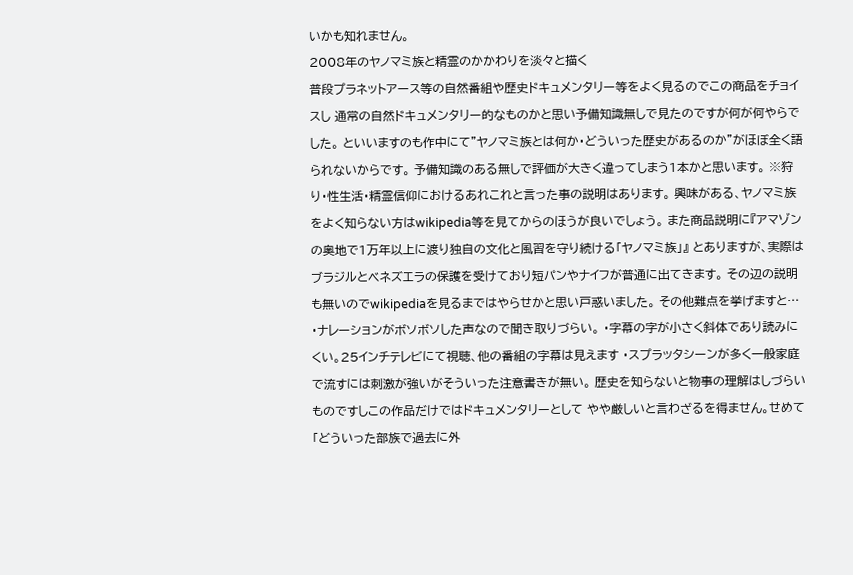いかも知れません。
2008年のヤノマミ族と精霊のかかわりを淡々と描く
普段プラネットアース等の自然番組や歴史ドキュメンタリー等をよく見るのでこの商品をチョイスし 通常の自然ドキュメンタリー的なものかと思い予備知識無しで見たのですが何が何やらでした。 といいますのも作中にて”ヤノマミ族とは何か・どういった歴史があるのか”がほぼ全く語られないからです。 予備知識のある無しで評価が大きく違ってしまう1本かと思います。 ※狩り・性生活・精霊信仰におけるあれこれと言った事の説明はあります。 興味がある、ヤノマミ族をよく知らない方はwikipedia等を見てからのほうが良いでしょう。 また商品説明に『アマゾンの奥地で1万年以上に渡り独自の文化と風習を守り続ける「ヤノマミ族」』 とありますが、実際はブラジルとベネズエラの保護を受けており短パンやナイフが普通に出てきます。 その辺の説明も無いのでwikipediaを見るまではやらせかと思い戸惑いました。 その他難点を挙げますと… ・ナレーションがボソボソした声なので聞き取りづらい。 ・字幕の字が小さく斜体であり読みにくい。25インチテレビにて視聴、他の番組の字幕は見えます ・スプラッタシーンが多く一般家庭で流すには刺激が強いがそういった注意書きが無い。 歴史を知らないと物事の理解はしづらいものですしこの作品だけではドキュメンタリーとして やや厳しいと言わざるを得ません。せめて「どういった部族で過去に外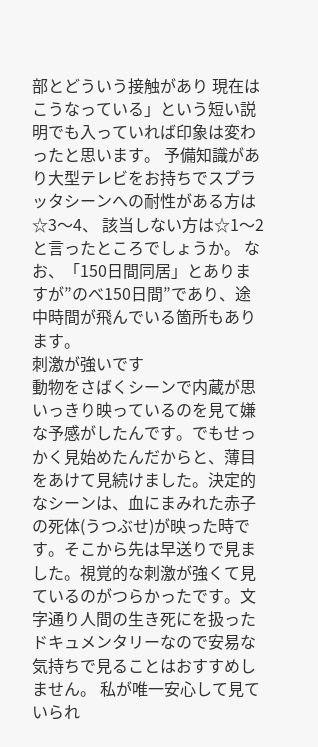部とどういう接触があり 現在はこうなっている」という短い説明でも入っていれば印象は変わったと思います。 予備知識があり大型テレビをお持ちでスプラッタシーンへの耐性がある方は☆3〜4、 該当しない方は☆1〜2と言ったところでしょうか。 なお、「150日間同居」とありますが”のべ150日間”であり、途中時間が飛んでいる箇所もあります。
刺激が強いです
動物をさばくシーンで内蔵が思いっきり映っているのを見て嫌な予感がしたんです。でもせっかく見始めたんだからと、薄目をあけて見続けました。決定的なシーンは、血にまみれた赤子の死体(うつぶせ)が映った時です。そこから先は早送りで見ました。視覚的な刺激が強くて見ているのがつらかったです。文字通り人間の生き死にを扱ったドキュメンタリーなので安易な気持ちで見ることはおすすめしません。 私が唯一安心して見ていられ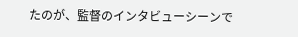たのが、監督のインタビューシーンで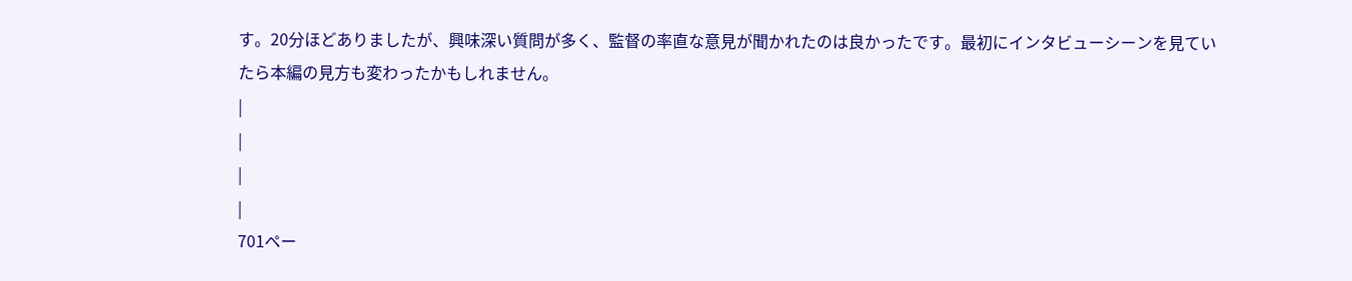す。20分ほどありましたが、興味深い質問が多く、監督の率直な意見が聞かれたのは良かったです。最初にインタビューシーンを見ていたら本編の見方も変わったかもしれません。
|
|
|
|
701ペー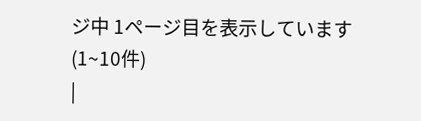ジ中 1ページ目を表示しています
(1~10件)
|